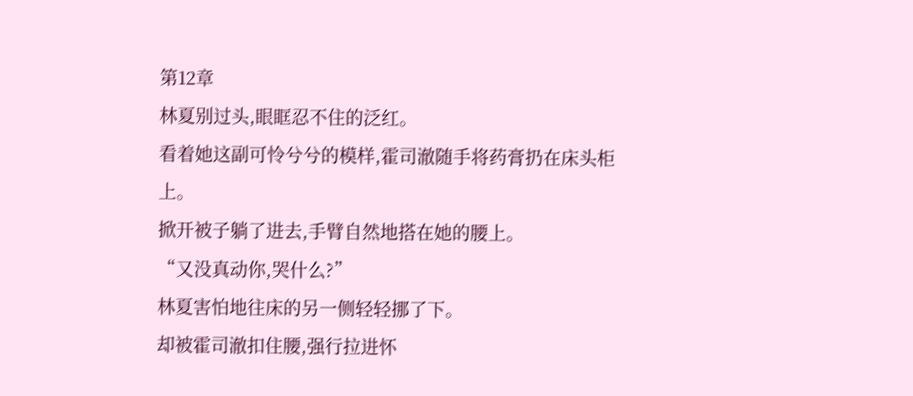第12章
林夏别过头,眼眶忍不住的泛红。
看着她这副可怜兮兮的模样,霍司澈随手将药膏扔在床头柜上。
掀开被子躺了进去,手臂自然地搭在她的腰上。
“又没真动你,哭什么?”
林夏害怕地往床的另一侧轻轻挪了下。
却被霍司澈扣住腰,强行拉进怀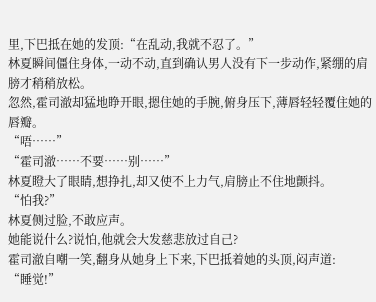里,下巴抵在她的发顶:“在乱动,我就不忍了。”
林夏瞬间僵住身体,一动不动,直到确认男人没有下一步动作,紧绷的肩膀才稍稍放松。
忽然,霍司澈却猛地睁开眼,摁住她的手腕,俯身压下,薄唇轻轻覆住她的唇瓣。
“唔……”
“霍司澈……不要……别……”
林夏瞪大了眼睛,想挣扎,却又使不上力气,肩膀止不住地颤抖。
“怕我?”
林夏侧过脸,不敢应声。
她能说什么?说怕,他就会大发慈悲放过自己?
霍司澈自嘲一笑,翻身从她身上下来,下巴抵着她的头顶,闷声道:
“睡觉!”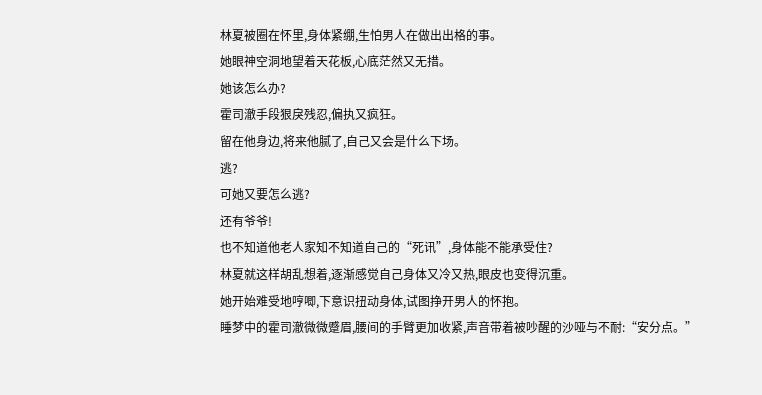林夏被圈在怀里,身体紧绷,生怕男人在做出出格的事。
她眼神空洞地望着天花板,心底茫然又无措。
她该怎么办?
霍司澈手段狠戾残忍,偏执又疯狂。
留在他身边,将来他腻了,自己又会是什么下场。
逃?
可她又要怎么逃?
还有爷爷!
也不知道他老人家知不知道自己的“死讯”,身体能不能承受住?
林夏就这样胡乱想着,逐渐感觉自己身体又冷又热,眼皮也变得沉重。
她开始难受地哼唧,下意识扭动身体,试图挣开男人的怀抱。
睡梦中的霍司澈微微蹙眉,腰间的手臂更加收紧,声音带着被吵醒的沙哑与不耐:“安分点。”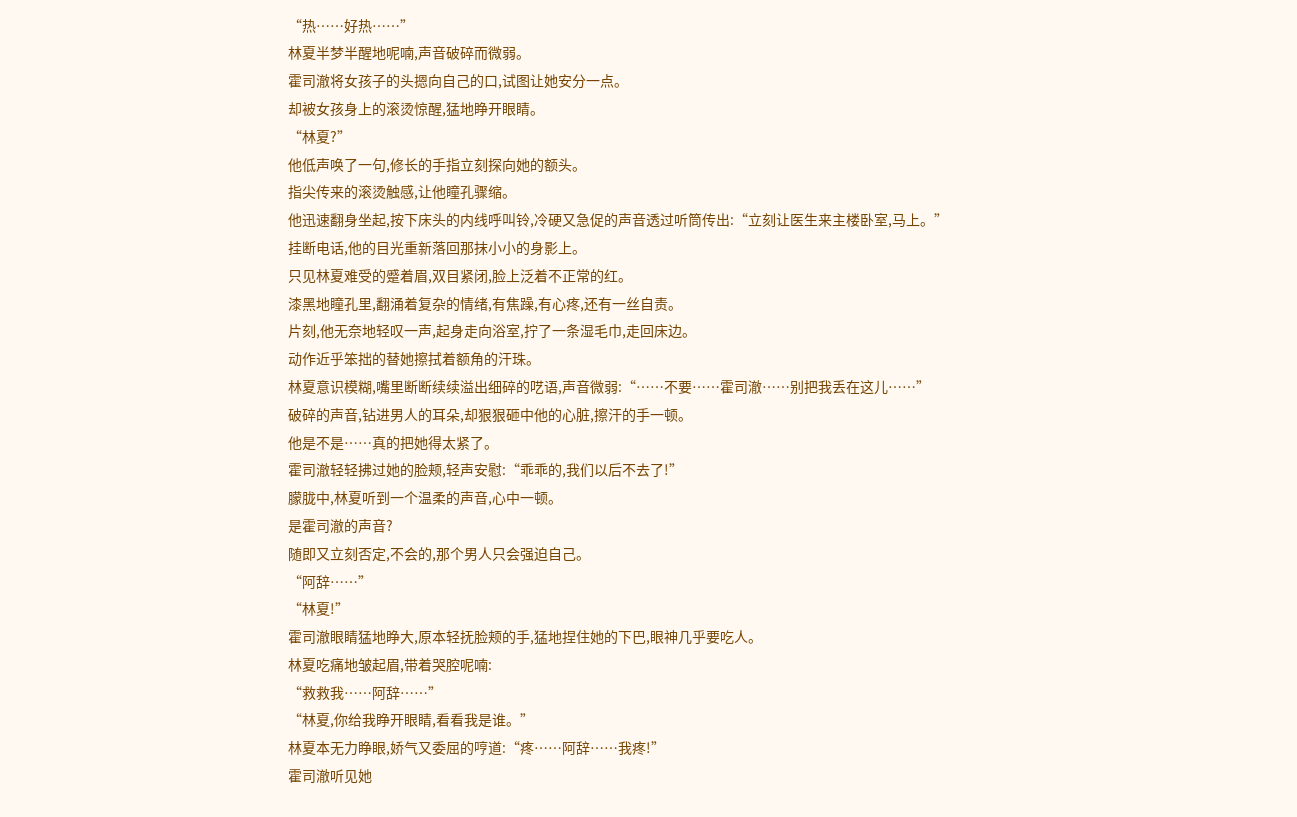“热……好热……”
林夏半梦半醒地呢喃,声音破碎而微弱。
霍司澈将女孩子的头摁向自己的口,试图让她安分一点。
却被女孩身上的滚烫惊醒,猛地睁开眼睛。
“林夏?”
他低声唤了一句,修长的手指立刻探向她的额头。
指尖传来的滚烫触感,让他瞳孔骤缩。
他迅速翻身坐起,按下床头的内线呼叫铃,冷硬又急促的声音透过听筒传出:“立刻让医生来主楼卧室,马上。”
挂断电话,他的目光重新落回那抹小小的身影上。
只见林夏难受的蹙着眉,双目紧闭,脸上泛着不正常的红。
漆黑地瞳孔里,翻涌着复杂的情绪,有焦躁,有心疼,还有一丝自责。
片刻,他无奈地轻叹一声,起身走向浴室,拧了一条湿毛巾,走回床边。
动作近乎笨拙的替她擦拭着额角的汗珠。
林夏意识模糊,嘴里断断续续溢出细碎的呓语,声音微弱:“……不要……霍司澈……别把我丢在这儿……”
破碎的声音,钻进男人的耳朵,却狠狠砸中他的心脏,擦汗的手一顿。
他是不是……真的把她得太紧了。
霍司澈轻轻拂过她的脸颊,轻声安慰:“乖乖的,我们以后不去了!”
朦胧中,林夏听到一个温柔的声音,心中一顿。
是霍司澈的声音?
随即又立刻否定,不会的,那个男人只会强迫自己。
“阿辞……”
“林夏!”
霍司澈眼睛猛地睁大,原本轻抚脸颊的手,猛地捏住她的下巴,眼神几乎要吃人。
林夏吃痛地皱起眉,带着哭腔呢喃:
“救救我……阿辞……”
“林夏,你给我睁开眼睛,看看我是谁。”
林夏本无力睁眼,娇气又委屈的哼道:“疼……阿辞……我疼!”
霍司澈听见她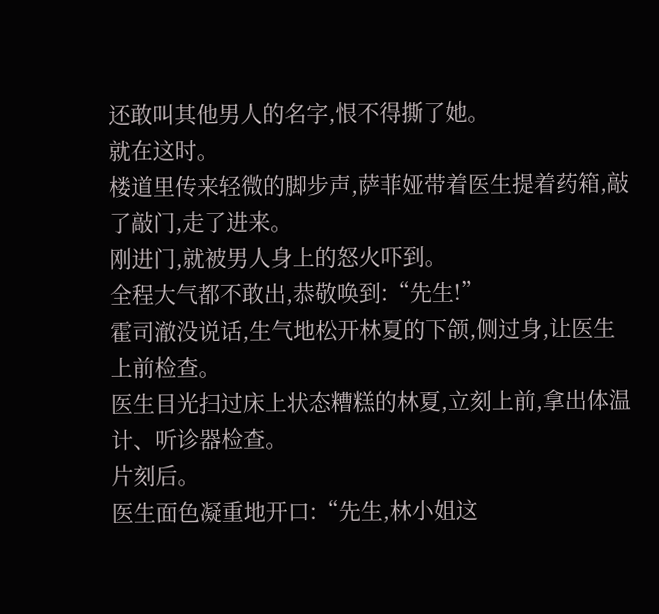还敢叫其他男人的名字,恨不得撕了她。
就在这时。
楼道里传来轻微的脚步声,萨菲娅带着医生提着药箱,敲了敲门,走了进来。
刚进门,就被男人身上的怒火吓到。
全程大气都不敢出,恭敬唤到:“先生!”
霍司澈没说话,生气地松开林夏的下颌,侧过身,让医生上前检查。
医生目光扫过床上状态糟糕的林夏,立刻上前,拿出体温计、听诊器检查。
片刻后。
医生面色凝重地开口:“先生,林小姐这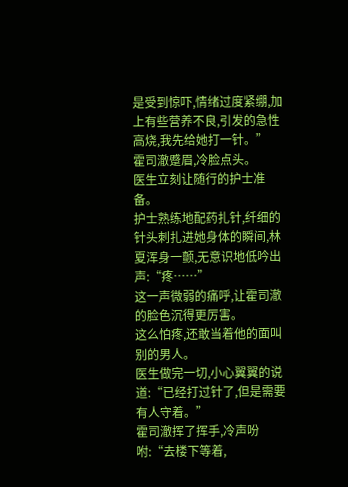是受到惊吓,情绪过度紧绷,加上有些营养不良,引发的急性高烧,我先给她打一针。”
霍司澈蹙眉,冷脸点头。
医生立刻让随行的护士准备。
护士熟练地配药扎针,纤细的针头刺扎进她身体的瞬间,林夏浑身一颤,无意识地低吟出声:“疼……”
这一声微弱的痛呼,让霍司澈的脸色沉得更厉害。
这么怕疼,还敢当着他的面叫别的男人。
医生做完一切,小心翼翼的说道:“已经打过针了,但是需要有人守着。”
霍司澈挥了挥手,冷声吩咐:“去楼下等着,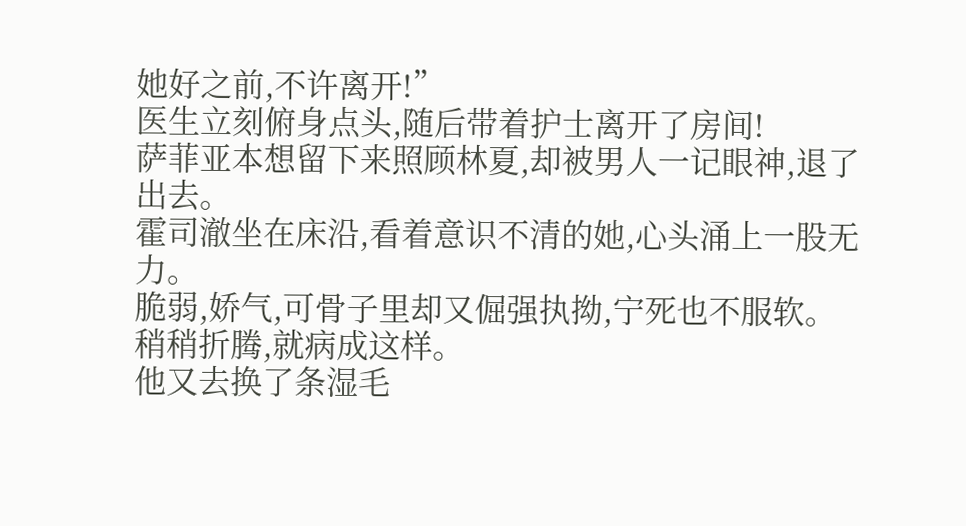她好之前,不许离开!”
医生立刻俯身点头,随后带着护士离开了房间!
萨菲亚本想留下来照顾林夏,却被男人一记眼神,退了出去。
霍司澈坐在床沿,看着意识不清的她,心头涌上一股无力。
脆弱,娇气,可骨子里却又倔强执拗,宁死也不服软。
稍稍折腾,就病成这样。
他又去换了条湿毛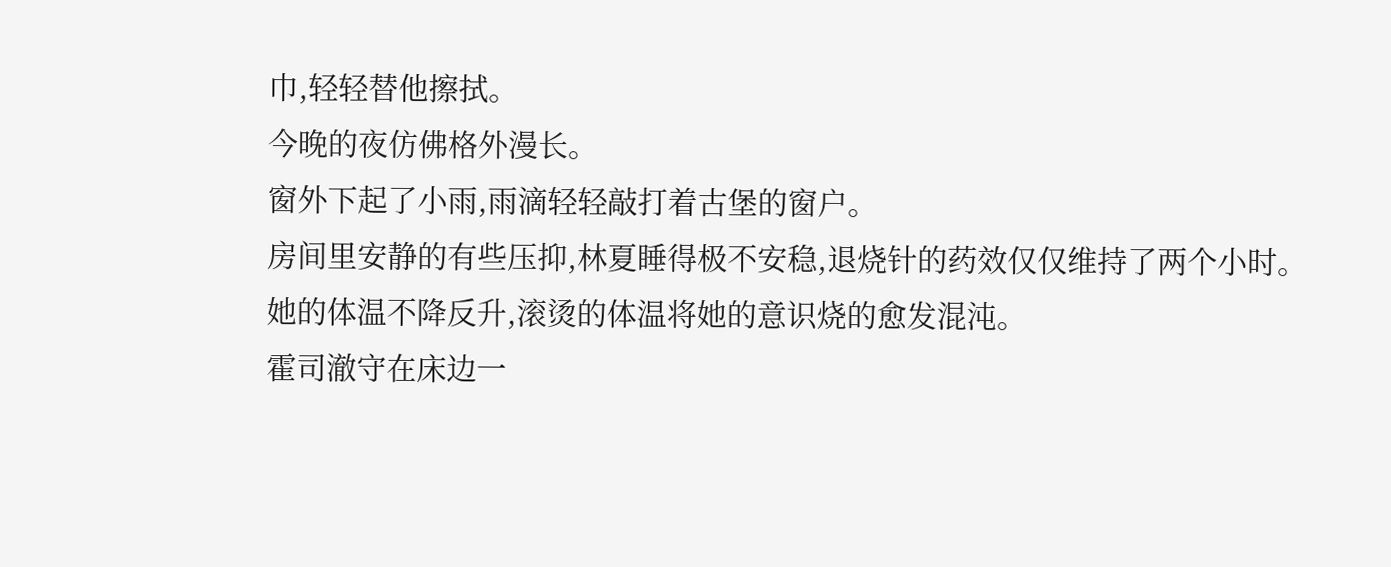巾,轻轻替他擦拭。
今晚的夜仿佛格外漫长。
窗外下起了小雨,雨滴轻轻敲打着古堡的窗户。
房间里安静的有些压抑,林夏睡得极不安稳,退烧针的药效仅仅维持了两个小时。
她的体温不降反升,滚烫的体温将她的意识烧的愈发混沌。
霍司澈守在床边一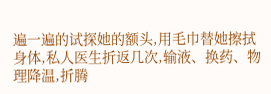遍一遍的试探她的额头,用毛巾替她擦拭身体,私人医生折返几次,输液、换药、物理降温,折腾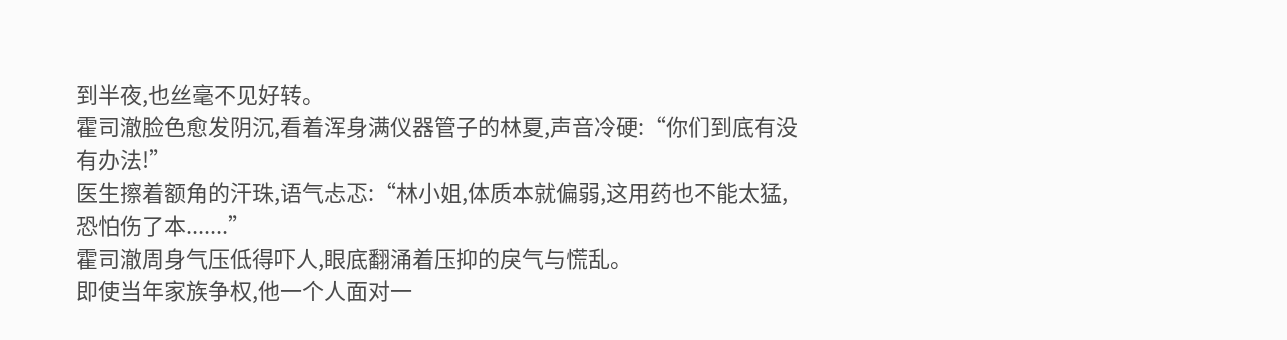到半夜,也丝毫不见好转。
霍司澈脸色愈发阴沉,看着浑身满仪器管子的林夏,声音冷硬:“你们到底有没有办法!”
医生擦着额角的汗珠,语气忐忑:“林小姐,体质本就偏弱,这用药也不能太猛,恐怕伤了本.......”
霍司澈周身气压低得吓人,眼底翻涌着压抑的戾气与慌乱。
即使当年家族争权,他一个人面对一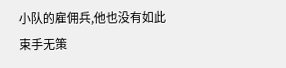小队的雇佣兵,他也没有如此束手无策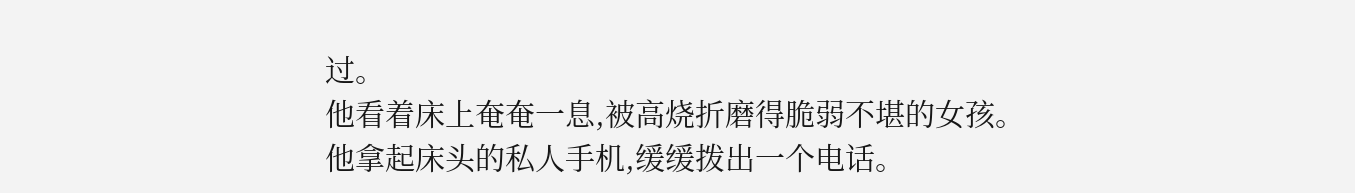过。
他看着床上奄奄一息,被高烧折磨得脆弱不堪的女孩。
他拿起床头的私人手机,缓缓拨出一个电话。